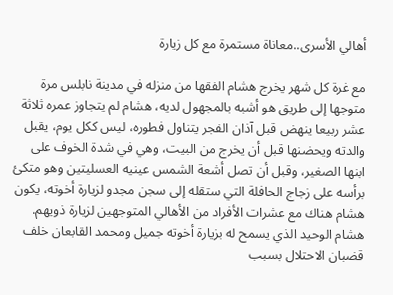أهالي الأسرى..معاناة مستمرة مع كل زيارة

مع غرة كل شهر يخرج هشام الفقها من منزله في مدينة نابلس مرة متوجها إلى طريق هو أشبه بالمجهول لديه، هشام لم يتجاوز عمره ثلاثة عشر ربيعا ينهض قبل آذان الفجر يتناول فطوره، ليس ككل يوم، يقبل والدته ويحضنها قبل أن يخرج من البيت، وهي في شدة الخوف على ابنها الصغير، وقبل أن تصل أشعة الشمس عينيه العسليتين وهو متكئ برأسه على زجاج الحافلة التي ستقله إلى سجن مجدو لزيارة أخوته، يكون هشام هناك مع عشرات الأفراد من الأهالي المتوجهين لزيارة ذويهم.
هشام الوحيد الذي يسمح له بزيارة أخوته جميل ومحمد القابعان خلف قضبان الاحتلال بسبب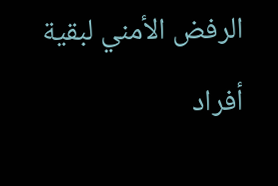الرفض الأمني لبقية أفراد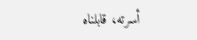أسرته، قابلناه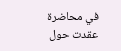في محاضرة عقدت حول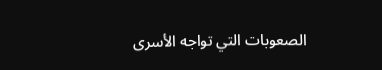الصعوبات التي تواجه الأسرى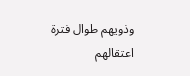وذويهم طوال فترة اعتقالهم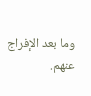وما بعد الإفراج عنهم.